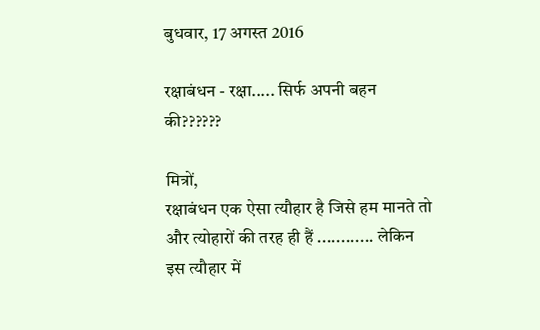बुधवार, 17 अगस्त 2016

रक्षाबंधन - रक्षा..... सिर्फ अपनी बहन की??????

मित्रों,
रक्षाबंधन एक ऐसा त्यौहार है जिसे हम मानते तो और त्योहारों की तरह ही हैं ............ लेकिन इस त्यौहार में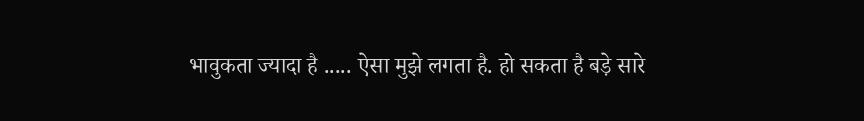भावुकता ज्यादा है ..... ऐसा मुझे लगता है. हो सकता है बड़े सारे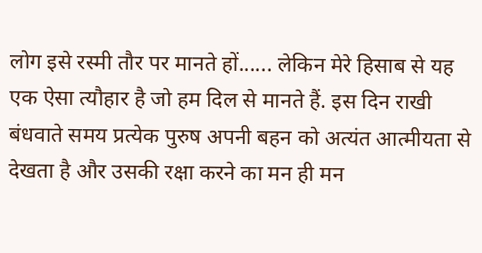लोग इसे रस्मी तौर पर मानते हों...... लेकिन मेरे हिसाब से यह एक ऐसा त्यौहार है जो हम दिल से मानते हैं. इस दिन राखी बंधवाते समय प्रत्येक पुरुष अपनी बहन को अत्यंत आत्मीयता से देखता है और उसकी रक्षा करने का मन ही मन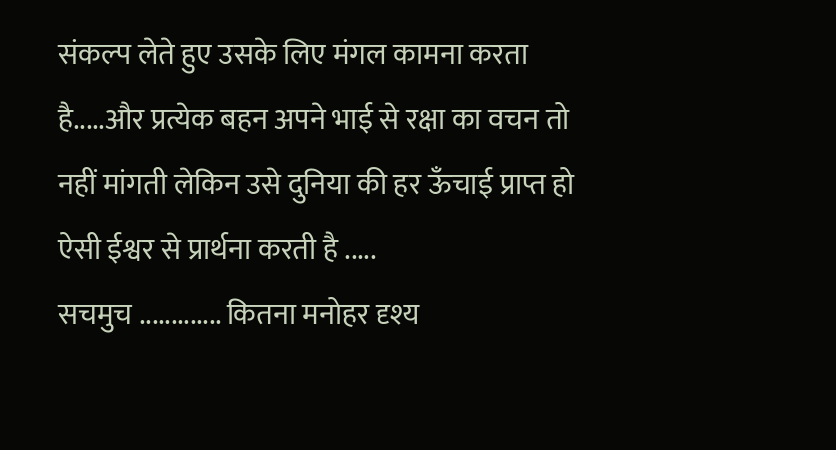संकल्प लेते हुए उसके लिए मंगल कामना करता है.....और प्रत्येक बहन अपने भाई से रक्षा का वचन तो नहीं मांगती लेकिन उसे दुनिया की हर ऊँचाई प्राप्त हो ऐसी ईश्वर से प्रार्थना करती है .....
सचमुच ............. कितना मनोहर दृश्य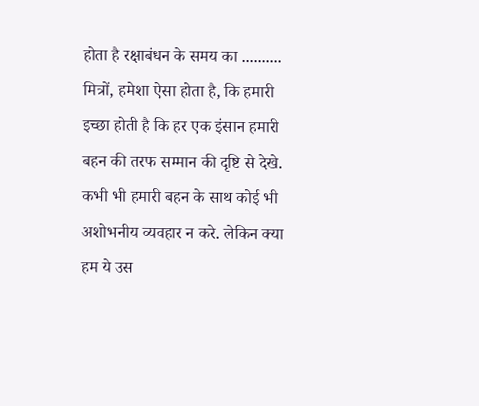होता है रक्षाबंधन के समय का ..........
मित्रों, हमेशा ऐसा होता है, कि हमारी इच्छा होती है कि हर एक इंसान हमारी बहन की तरफ सम्मान की दृष्टि से देखे. कभी भी हमारी बहन के साथ कोई भी अशोभनीय व्यवहार न करे. लेकिन क्या हम ये उस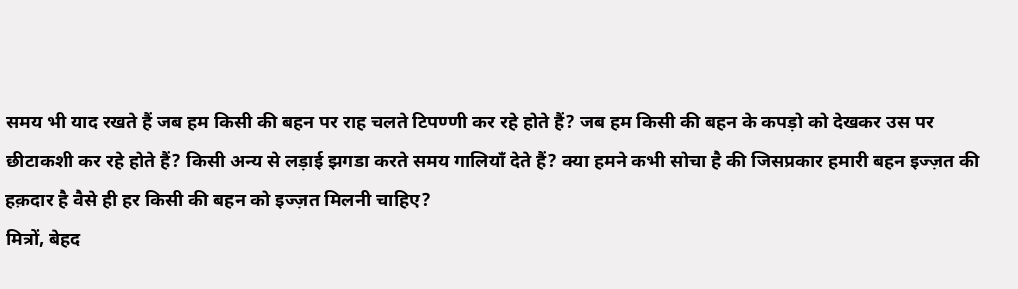समय भी याद रखते हैं जब हम किसी की बहन पर राह चलते टिपण्णी कर रहे होते हैं? जब हम किसी की बहन के कपड़ो को देखकर उस पर छीटाकशी कर रहे होते हैं? किसी अन्य से लड़ाई झगडा करते समय गालियाँ देते हैं? क्या हमने कभी सोचा है की जिसप्रकार हमारी बहन इज्ज़त की हक़दार है वैसे ही हर किसी की बहन को इज्ज़त मिलनी चाहिए?
मित्रों, बेहद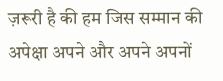ज़रूरी है की हम जिस सम्मान की अपेक्षा अपने और अपने अपनों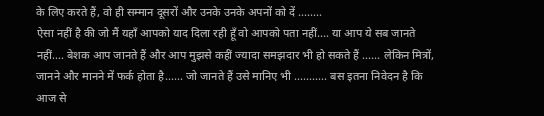के लिए करते हैं, वो ही सम्मान दूसरों और उनके उनके अपनों को दें ........
ऐसा नहीं है की जो मैं यहाँ आपको याद दिला रही हूँ वो आपको पता नहीं.... या आप ये सब जानते नहीं.... बेशक आप जानते हैं और आप मुझसे कहीं ज्यादा समझदार भी हो सकते हैं ...... लेकिन मित्रों, जानने और मानने में फर्क होता है...... जो जानते हैं उसे मानिए भी ........... बस इतना निवेदन है कि आज से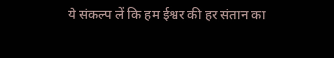ये संकल्प लें कि हम ईश्वर की हर संतान का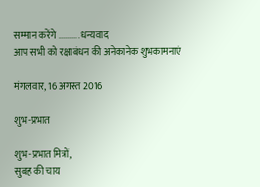सम्मान करेंगे .......... धन्यवाद
आप सभी को रक्षाबंधन की अनेकानेक शुभकामनाएं

मंगलवार, 16 अगस्त 2016

शुभ-प्रभात

शुभ-प्रभात मित्रों,
सुबह की चाय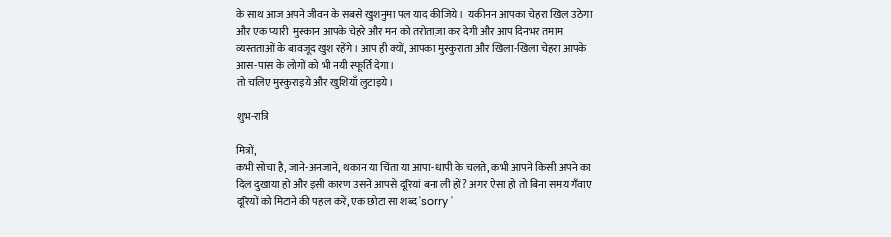के साथ आज अपने जीवन के सबसे खुशनुमा पल याद कीजिये।  यकीनन आपका चेहरा खिल उठेगा और एक प्यारी  मुस्कान आपके चेहरे और मन को तरोताज़ा कर देगी और आप दिनभर तमाम व्यस्तताओं के बावजूद खुश रहेंगे। आप ही क्यों, आपका मुस्कुराता और खिला-खिला चेहरा आपके आस-पास के लोगों को भी नयी स्फूर्ति देगा।
तो चलिए मुस्कुराइये और खुशियाँ लुटाइये।

शुभ-रात्रि

मित्रों,
कभी सोचा है, जाने-अनजाने, थकान या चिंता या आपा-धापी के चलते, कभी आपने किसी अपने का दिल दुखाया हो और इसी कारण उसने आपसे दूरियां बना ली हों? अगर ऐसा हो तो बिना समय गँवाए दूरियों को मिटाने की पहल करें, एक छोटा सा शब्द 'sorry '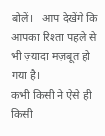बोलें।   आप देखेंगे कि आपका रिश्ता पहले से भी ज़्यादा मज़बूत हो गया है।
कभी किसी ने ऐसे ही किसी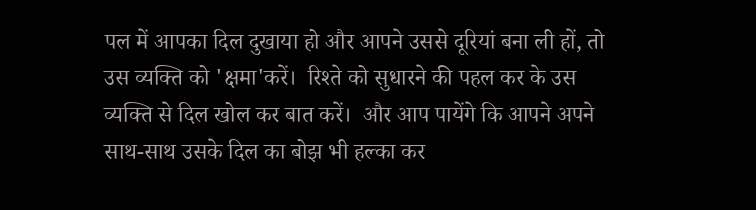पल में आपका दिल दुखाया हो और आपने उससे दूरियां बना ली हों, तो उस व्यक्ति को 'क्षमा'करें।  रिश्ते को सुधारने की पहल कर के उस व्यक्ति से दिल खोल कर बात करें।  और आप पायेंगे कि आपने अपने साथ-साथ उसके दिल का बोझ भी हल्का कर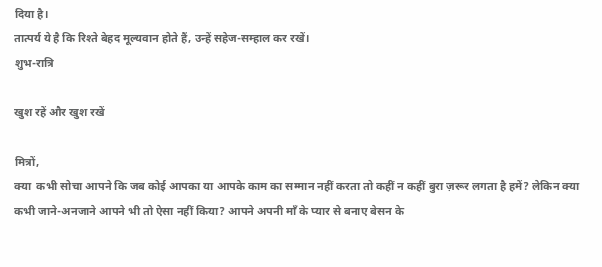दिया है।
तात्पर्य ये है कि रिश्ते बेहद मूल्यवान होते हैं, उन्हें सहेज-सम्हाल कर रखें।
शुभ-रात्रि

खुश रहें और खुश रखें

मित्रों,
क्या  कभी सोचा आपने कि जब कोई आपका या आपके काम का सम्मान नहीं करता तो कहीं न कहीं बुरा ज़रूर लगता है हमें? लेकिन क्या कभी जाने-अनजाने आपने भी तो ऐसा नहीं किया? आपने अपनी माँ के प्यार से बनाए बेसन के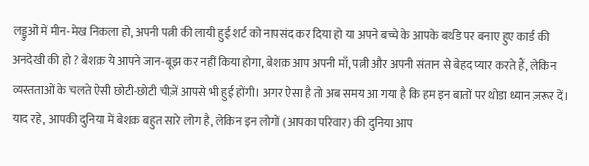लड्डुओं में मीन-मेख निकला हो, अपनी पत्नी की लायी हुई शर्ट को नापसंद कर दिया हो या अपने बच्चे के आपके बर्थडे पर बनाए हुए कार्ड की अनदेखी की हो ? बेशक़ ये आपने जान-बूझ कर नहीं किया होगा, बेशक़ आप अपनी माँ, पत्नी और अपनी संतान से बेहद प्यार करते हैं, लेकिन व्यस्तताओं के चलते ऐसी छोटी-छोटी चीज़ें आपसे भी हुई होंगी। अगर ऐसा है तो अब समय आ गया है कि हम इन बातों पर थोडा ध्यान ज़रूर दें। याद रहे, आपकी दुनिया में बेशक़ बहुत सारे लोग है, लेकिन इन लोगों (आपका परिवार) की दुनिया आप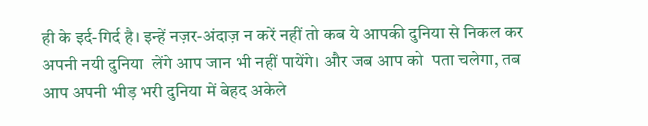ही के इर्द-गिर्द है। इन्हें नज़र-अंदाज़ न करें नहीं तो कब ये आपकी दुनिया से निकल कर अपनी नयी दुनिया  लेंगे आप जान भी नहीं पायेंगे। और जब आप को  पता चलेगा, तब आप अपनी भीड़ भरी दुनिया में बेहद अकेले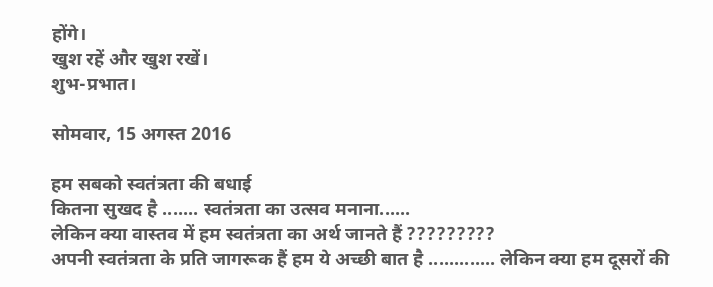होंगे।
खुश रहें और खुश रखें।
शुभ-प्रभात।

सोमवार, 15 अगस्त 2016

हम सबको स्वतंत्रता की बधाई
कितना सुखद है ....... स्वतंत्रता का उत्सव मनाना......
लेकिन क्या वास्तव में हम स्वतंत्रता का अर्थ जानते हैं ?????????
अपनी स्वतंत्रता के प्रति जागरूक हैं हम ये अच्छी बात है ............. लेकिन क्या हम दूसरों की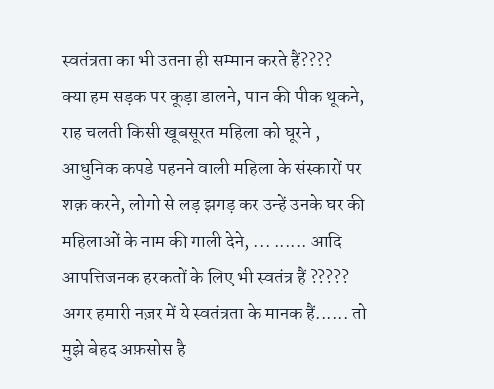स्वतंत्रता का भी उतना ही सम्मान करते हैं????
क्या हम सड़क पर कूड़ा डालने, पान की पीक थूकने, राह चलती किसी खूबसूरत महिला को घूरने , आधुनिक कपडे पहनने वाली महिला के संस्कारों पर शक़ करने, लोगो से लड़ झगड़ कर उन्हें उनके घर की महिलाओं के नाम की गाली देने, ... ...... आदि आपत्तिजनक हरकतों के लिए भी स्वतंत्र हैं ?????
अगर हमारी नज़र में ये स्वतंत्रता के मानक हैं...... तो मुझे बेहद अफ़सोस है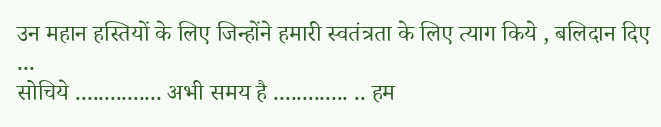उन महान हस्तियों के लिए जिन्होंने हमारी स्वतंत्रता के लिए त्याग किये , बलिदान दिए ...
सोचिये ............... अभी समय है ............. .. हम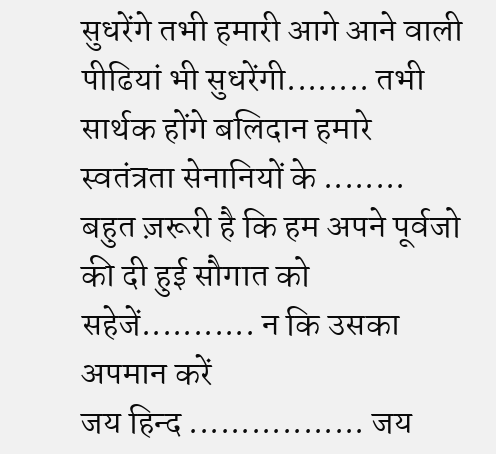सुधरेंगे तभी हमारी आगे आने वाली पीढियां भी सुधरेंगी........ तभी सार्थक होंगे बलिदान हमारे स्वतंत्रता सेनानियों के ........
बहुत ज़रूरी है कि हम अपने पूर्वजो की दी हुई सौगात को सहेजें........... न कि उसका अपमान करें
जय हिन्द ................. जय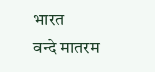भारत
वन्दे मातरम